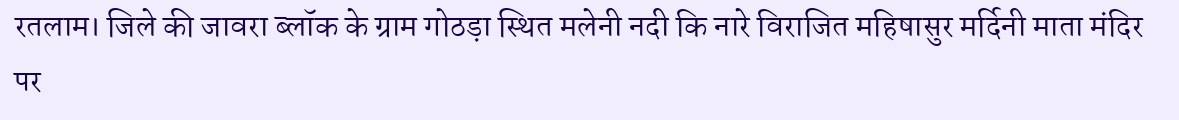रतलाम। जिले की जावरा ब्लॉक के ग्राम गोठड़ा स्थित मलेनी नदी कि नारे विराजित महिषासुर मर्दिनी माता मंदिर पर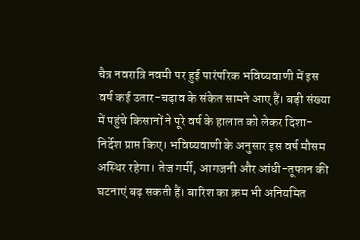चैत्र नवरात्रि नवमी पर हुई पारंपरिक भविष्यवाणी में इस वर्ष कई उतार-चढ़ाव के संकेत सामने आए हैं। बड़ी संख्या में पहुंचे किसानों ने पूरे वर्ष के हालात को लेकर दिशा-निर्देश प्राप्त किए। भविष्यवाणी के अनुसार इस वर्ष मौसम अस्थिर रहेगा। तेज गर्मी, आगजनी और आंधी-तूफान की घटनाएं बढ़ सकती हैं। बारिश का क्रम भी अनियमित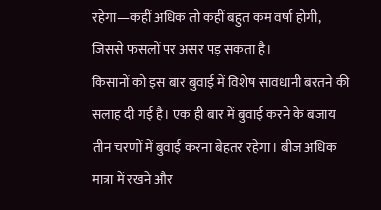रहेगा—कहीं अधिक तो कहीं बहुत कम वर्षा होगी, जिससे फसलों पर असर पड़ सकता है।
किसानों को इस बार बुवाई में विशेष सावधानी बरतने की सलाह दी गई है। एक ही बार में बुवाई करने के बजाय तीन चरणों में बुवाई करना बेहतर रहेगा। बीज अधिक मात्रा में रखने और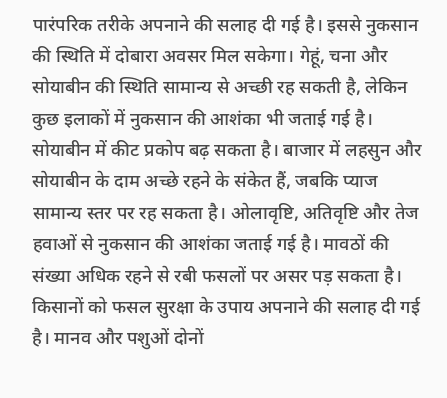पारंपरिक तरीके अपनाने की सलाह दी गई है। इससे नुकसान की स्थिति में दोबारा अवसर मिल सकेगा। गेहूं, चना और सोयाबीन की स्थिति सामान्य से अच्छी रह सकती है, लेकिन कुछ इलाकों में नुकसान की आशंका भी जताई गई है। सोयाबीन में कीट प्रकोप बढ़ सकता है। बाजार में लहसुन और सोयाबीन के दाम अच्छे रहने के संकेत हैं, जबकि प्याज सामान्य स्तर पर रह सकता है। ओलावृष्टि, अतिवृष्टि और तेज हवाओं से नुकसान की आशंका जताई गई है। मावठों की संख्या अधिक रहने से रबी फसलों पर असर पड़ सकता है। किसानों को फसल सुरक्षा के उपाय अपनाने की सलाह दी गई है। मानव और पशुओं दोनों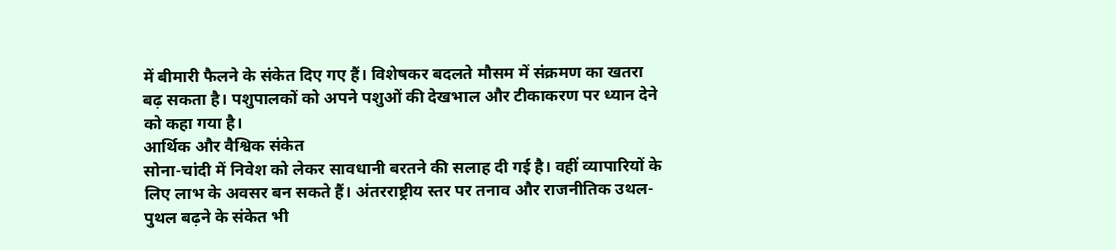में बीमारी फैलने के संकेत दिए गए हैं। विशेषकर बदलते मौसम में संक्रमण का खतरा बढ़ सकता है। पशुपालकों को अपने पशुओं की देखभाल और टीकाकरण पर ध्यान देने को कहा गया है।
आर्थिक और वैश्विक संकेत
सोना-चांदी में निवेश को लेकर सावधानी बरतने की सलाह दी गई है। वहीं व्यापारियों के लिए लाभ के अवसर बन सकते हैं। अंतरराष्ट्रीय स्तर पर तनाव और राजनीतिक उथल-पुथल बढ़ने के संकेत भी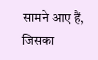सामने आए हैं, जिसका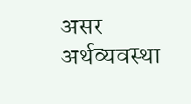असर अर्थव्यवस्था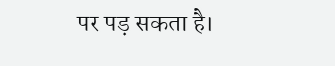पर पड़ सकता है।